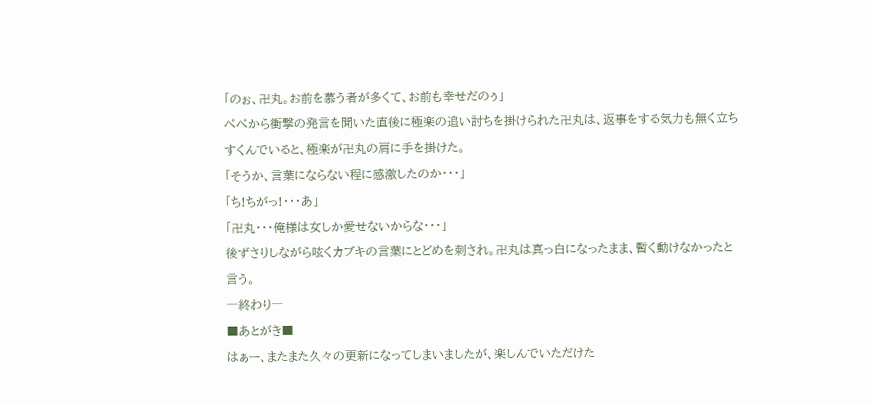「のぉ、卍丸。お前を慕う者が多くて、お前も幸せだのぅ」
ぺぺから衝撃の発言を聞いた直後に極楽の追い討ちを掛けられた卍丸は、返事をする気力も無く立ちすくんでいると、極楽が卍丸の肩に手を掛けた。
「そうか、言葉にならない程に感激したのか・・・」
「ち!ちがっ!・・・あ」
「卍丸・・・俺様は女しか愛せないからな・・・」
後ずさりしながら呟くカブキの言葉にとどめを刺され。卍丸は真っ白になったまま、暫く動けなかったと言う。
―終わり―
■あとがき■
はぁー、またまた久々の更新になってしまいましたが、楽しんでいただけた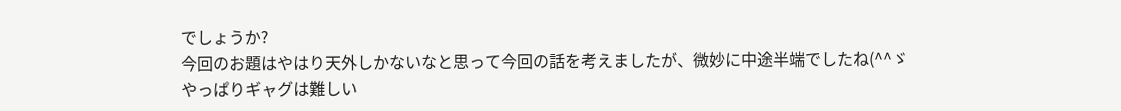でしょうか?
今回のお題はやはり天外しかないなと思って今回の話を考えましたが、微妙に中途半端でしたね(^^ゞ
やっぱりギャグは難しい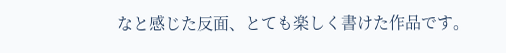なと感じた反面、とても楽しく書けた作品です。